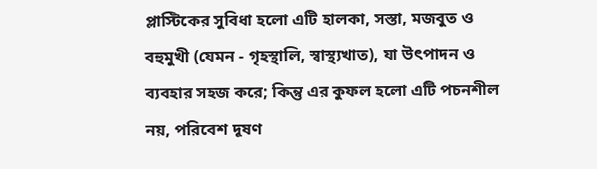প্লাস্টিকের সুবিধা হলো এটি হালকা, সস্তা, মজবুত ও বহুমুখী (যেমন - গৃহস্থালি, স্বাস্থ্যখাত), যা উৎপাদন ও ব্যবহার সহজ করে; কিন্তু এর কুফল হলো এটি পচনশীল নয়, পরিবেশ দূষণ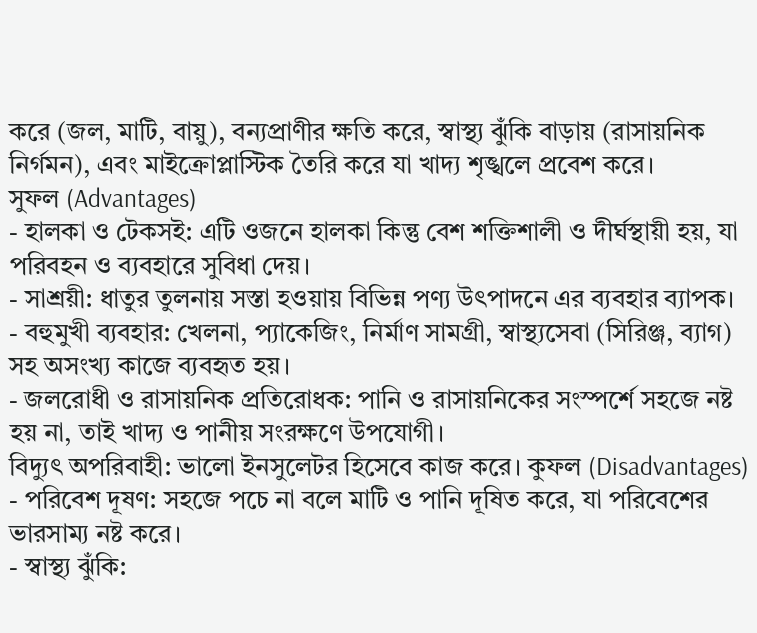করে (জল, মাটি, বায়ু), বন্যপ্রাণীর ক্ষতি করে, স্বাস্থ্য ঝুঁকি বাড়ায় (রাসায়নিক নির্গমন), এবং মাইক্রোপ্লাস্টিক তৈরি করে যা খাদ্য শৃঙ্খলে প্রবেশ করে।
সুফল (Advantages)
- হালকা ও টেকসই: এটি ওজনে হালকা কিন্তু বেশ শক্তিশালী ও দীর্ঘস্থায়ী হয়, যা পরিবহন ও ব্যবহারে সুবিধা দেয়।
- সাশ্রয়ী: ধাতুর তুলনায় সস্তা হওয়ায় বিভিন্ন পণ্য উৎপাদনে এর ব্যবহার ব্যাপক।
- বহুমুখী ব্যবহার: খেলনা, প্যাকেজিং, নির্মাণ সামগ্রী, স্বাস্থ্যসেবা (সিরিঞ্জ, ব্যাগ) সহ অসংখ্য কাজে ব্যবহৃত হয়।
- জলরোধী ও রাসায়নিক প্রতিরোধক: পানি ও রাসায়নিকের সংস্পর্শে সহজে নষ্ট হয় না, তাই খাদ্য ও পানীয় সংরক্ষণে উপযোগী।
বিদ্যুৎ অপরিবাহী: ভালো ইনসুলেটর হিসেবে কাজ করে। কুফল (Disadvantages)
- পরিবেশ দূষণ: সহজে পচে না বলে মাটি ও পানি দূষিত করে, যা পরিবেশের ভারসাম্য নষ্ট করে।
- স্বাস্থ্য ঝুঁকি: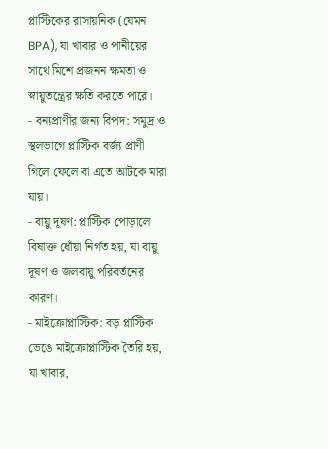প্লাস্টিকের রাসায়নিক (যেমন BPA), যা খাবার ও পানীয়ের সাথে মিশে প্রজনন ক্ষমতা ও স্নায়ুতন্ত্রের ক্ষতি করতে পারে।
- বন্যপ্রাণীর জন্য বিপদ: সমুদ্র ও স্থলভাগে প্লাস্টিক বর্জ্য প্রাণী গিলে ফেলে বা এতে আটকে মারা যায়।
- বায়ু দূষণ: প্লাস্টিক পোড়ালে বিষাক্ত ধোঁয়া নির্গত হয়, যা বায়ু দূষণ ও জলবায়ু পরিবর্তনের কারণ।
- মাইক্রোপ্লাস্টিক: বড় প্লাস্টিক ভেঙে মাইক্রোপ্লাস্টিক তৈরি হয়, যা খাবার,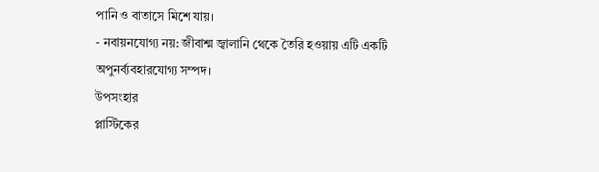পানি ও বাতাসে মিশে যায়।
- নবায়নযোগ্য নয়: জীবাশ্ম জ্বালানি থেকে তৈরি হওয়ায় এটি একটি অপুনর্ব্যবহারযোগ্য সম্পদ।
উপসংহার
প্লাস্টিকের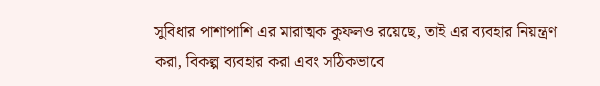সুবিধার পাশাপাশি এর মারাত্মক কুফলও রয়েছে, তাই এর ব্যবহার নিয়ন্ত্রণ করা, বিকল্প ব্যবহার করা এবং সঠিকভাবে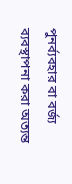পুনর্ব্যবহার বা বর্জ্য ব্যবস্থাপনা করা অত্যন্ত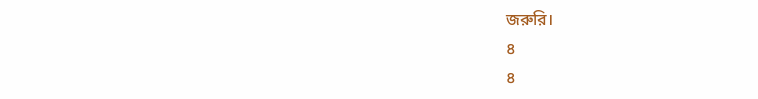জরুরি।
৪
৪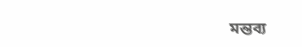মন্তব্য